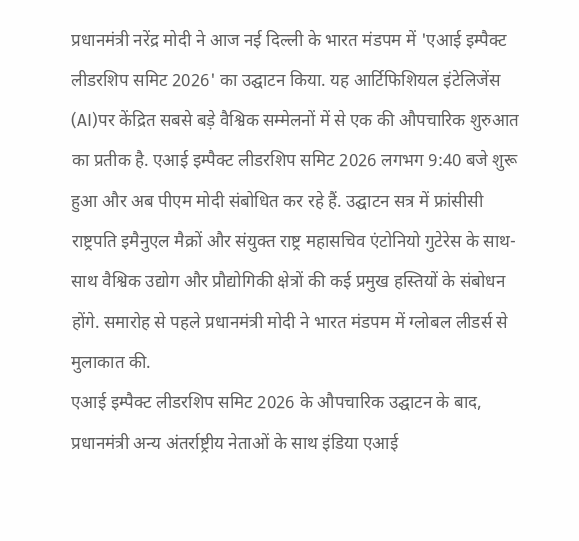प्रधानमंत्री नरेंद्र मोदी ने आज नई दिल्ली के भारत मंडपम में 'एआई इम्पैक्ट लीडरशिप समिट 2026' का उद्घाटन किया. यह आर्टिफिशियल इंटेलिजेंस (AI)पर केंद्रित सबसे बड़े वैश्विक सम्मेलनों में से एक की औपचारिक शुरुआत का प्रतीक है. एआई इम्पैक्ट लीडरशिप समिट 2026 लगभग 9:40 बजे शुरू हुआ और अब पीएम मोदी संबोधित कर रहे हैं. उद्घाटन सत्र में फ्रांसीसी राष्ट्रपति इमैनुएल मैक्रों और संयुक्त राष्ट्र महासचिव एंटोनियो गुटेरेस के साथ-साथ वैश्विक उद्योग और प्रौद्योगिकी क्षेत्रों की कई प्रमुख हस्तियों के संबोधन होंगे. समारोह से पहले प्रधानमंत्री मोदी ने भारत मंडपम में ग्लोबल लीडर्स से मुलाकात की.
एआई इम्पैक्ट लीडरशिप समिट 2026 के औपचारिक उद्घाटन के बाद, प्रधानमंत्री अन्य अंतर्राष्ट्रीय नेताओं के साथ इंडिया एआई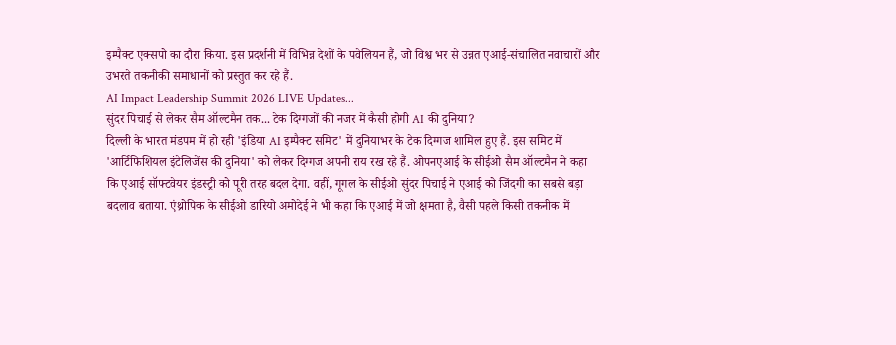इम्पैक्ट एक्सपो का दौरा किया. इस प्रदर्शनी में विभिन्न देशों के पवेलियन हैं, जो विश्व भर से उन्नत एआई-संचालित नवाचारों और उभरते तकनीकी समाधानों को प्रस्तुत कर रहे हैं.
AI Impact Leadership Summit 2026 LIVE Updates...
सुंदर पिचाई से लेकर सैम ऑल्टमैन तक... टेक दिग्गजों की नजर में कैसी होगी AI की दुनिया?
दिल्ली के भारत मंडपम में हो रही 'इंडिया AI इम्पैक्ट समिट' में दुनियाभर के टेक दिग्गज शामिल हुए हैं. इस समिट में 'आर्टिफिशियल इंटेलिजेंस की दुनिया' को लेकर दिग्गज अपनी राय रख रहे हैं. ओपनएआई के सीईओ सैम ऑल्टमैन ने कहा कि एआई सॉफ्टवेयर इंडस्ट्री को पूरी तरह बदल देगा. वहीं, गूगल के सीईओ सुंदर पिचाई ने एआई को जिंदगी का सबसे बड़ा बदलाव बताया. एंथ्रोपिक के सीईओ डारियो अमोदेई ने भी कहा कि एआई में जो क्षमता है, वैसी पहले किसी तकनीक में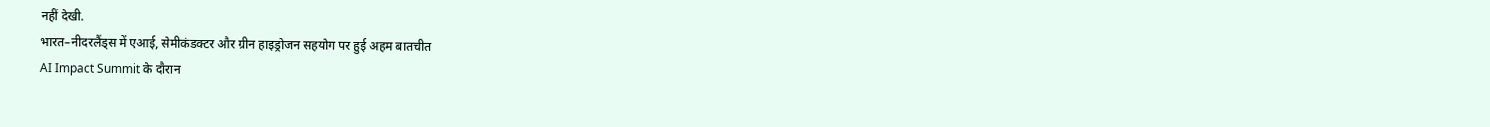नहीं देखी.
भारत–नीदरलैंड्स में एआई, सेमीकंडक्टर और ग्रीन हाइड्रोजन सहयोग पर हुई अहम बातचीत
AI Impact Summit के दौरान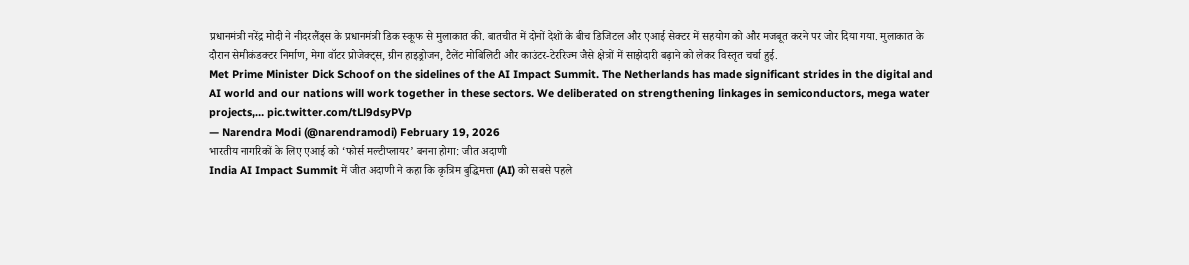प्रधानमंत्री नरेंद्र मोदी ने नीदरलैंड्स के प्रधानमंत्री डिक स्कूफ से मुलाकात की. बातचीत में दोनों देशों के बीच डिजिटल और एआई सेक्टर में सहयोग को और मजबूत करने पर जोर दिया गया. मुलाकात के दौरान सेमीकंडक्टर निर्माण, मेगा वॉटर प्रोजेक्ट्स, ग्रीन हाइड्रोजन, टैलेंट मोबिलिटी और काउंटर-टेररिज्म जैसे क्षेत्रों में साझेदारी बढ़ाने को लेकर विस्तृत चर्चा हुई.
Met Prime Minister Dick Schoof on the sidelines of the AI Impact Summit. The Netherlands has made significant strides in the digital and AI world and our nations will work together in these sectors. We deliberated on strengthening linkages in semiconductors, mega water projects,… pic.twitter.com/tLl9dsyPVp
— Narendra Modi (@narendramodi) February 19, 2026
भारतीय नागरिकों के लिए एआई को ‘फोर्स मल्टीप्लायर’ बनना होगा: जीत अदाणी
India AI Impact Summit में जीत अदाणी ने कहा कि कृत्रिम बुद्धिमत्ता (AI) को सबसे पहले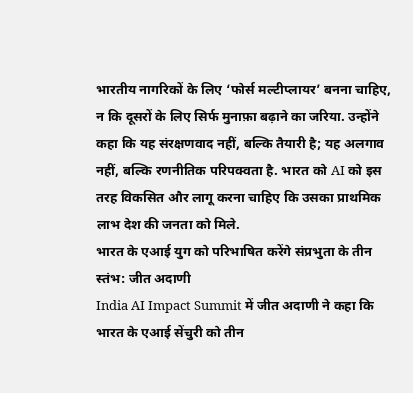भारतीय नागरिकों के लिए ‘फोर्स मल्टीप्लायर’ बनना चाहिए, न कि दूसरों के लिए सिर्फ मुनाफ़ा बढ़ाने का जरिया. उन्होंने कहा कि यह संरक्षणवाद नहीं, बल्कि तैयारी है; यह अलगाव नहीं, बल्कि रणनीतिक परिपक्वता है. भारत को AI को इस तरह विकसित और लागू करना चाहिए कि उसका प्राथमिक लाभ देश की जनता को मिले.
भारत के एआई युग को परिभाषित करेंगे संप्रभुता के तीन स्तंभ: जीत अदाणी
India AI Impact Summit में जीत अदाणी ने कहा कि भारत के एआई सेंचुरी को तीन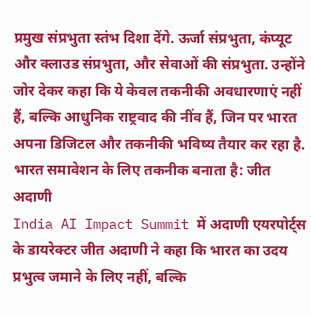प्रमुख संप्रभुता स्तंभ दिशा देंगे. ऊर्जा संप्रभुता, कंप्यूट और क्लाउड संप्रभुता, और सेवाओं की संप्रभुता. उन्होंने जोर देकर कहा कि ये केवल तकनीकी अवधारणाएं नहीं हैं, बल्कि आधुनिक राष्ट्रवाद की नींव हैं, जिन पर भारत अपना डिजिटल और तकनीकी भविष्य तैयार कर रहा है.
भारत समावेशन के लिए तकनीक बनाता है: जीत अदाणी
India AI Impact Summit में अदाणी एयरपोर्ट्स के डायरेक्टर जीत अदाणी ने कहा कि भारत का उदय प्रभुत्व जमाने के लिए नहीं, बल्कि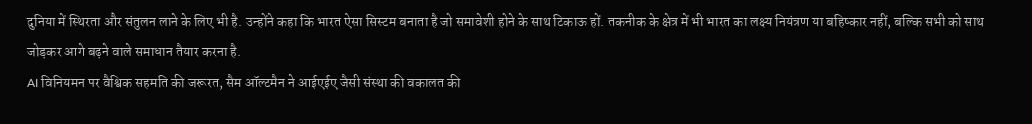दुनिया में स्थिरता और संतुलन लाने के लिए भी है. उन्होंने कहा कि भारत ऐसा सिस्टम बनाता है जो समावेशी होने के साथ टिकाऊ हों. तकनीक के क्षेत्र में भी भारत का लक्ष्य नियंत्रण या बहिष्कार नहीं, बल्कि सभी को साथ जोड़कर आगे बढ़ने वाले समाधान तैयार करना है.
AI विनियमन पर वैश्विक सहमति की जरूरत, सैम ऑल्टमैन ने आईएईए जैसी संस्था की वकालत की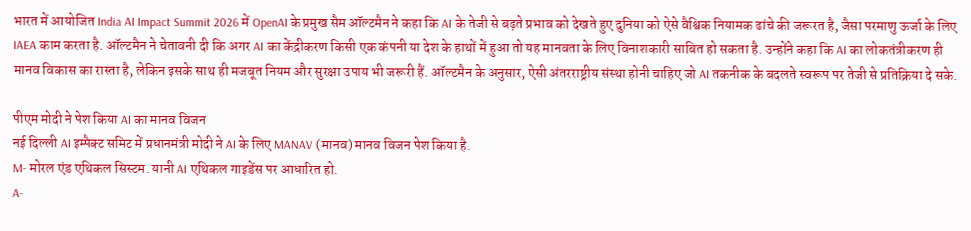भारत में आयोजित India AI Impact Summit 2026 में OpenAI के प्रमुख सैम ऑल्टमैन ने कहा कि AI के तेजी से बढ़ते प्रभाव को देखते हुए दुनिया को ऐसे वैश्विक नियामक ढांचे की जरूरत है, जैसा परमाणु ऊर्जा के लिए IAEA काम करता है. ऑल्टमैन ने चेतावनी दी कि अगर AI का केंद्रीकरण किसी एक कंपनी या देश के हाथों में हुआ तो यह मानवता के लिए विनाशकारी साबित हो सकता है. उन्होंने कहा कि AI का लोकतंत्रीकरण ही मानव विकास का रास्ता है, लेकिन इसके साथ ही मजबूत नियम और सुरक्षा उपाय भी जरूरी हैं. ऑल्टमैन के अनुसार, ऐसी अंतरराष्ट्रीय संस्था होनी चाहिए जो AI तकनीक के बदलते स्वरूप पर तेजी से प्रतिक्रिया दे सके.

पीएम मोदी ने पेश किया AI का मानव विजन
नई दिल्ली AI इम्पैक्ट समिट में प्रधानमंत्री मोदी ने AI के लिए MANAV (मानव) मानव विजन पेश किया है.
M- मोरल एंड एथिकल सिस्टम. यानी AI एथिकल गाइडेंस पर आधारित हो.
A-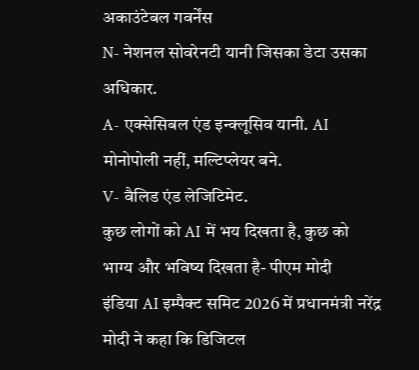अकाउंटेबल गवर्नेंस
N- नेशनल सोवरेनटी यानी जिसका डेटा उसका अधिकार.
A- एक्सेसिबल एंड इन्क्लूसिव यानी. AI मोनोपोली नहीं, मल्टिप्लेयर बने.
V- वैलिड एंड लेजिटिमेट.
कुछ लोगों को AI में भय दिखता है, कुछ को भाग्य और भविष्य दिखता है- पीएम मोदी
इंडिया AI इम्पैक्ट समिट 2026 में प्रधानमंत्री नरेंद्र मोदी ने कहा कि डिजिटल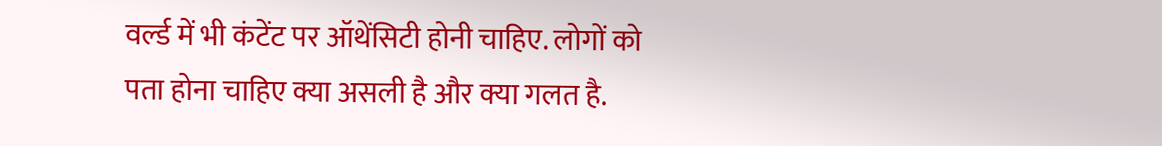वर्ल्ड में भी कंटेंट पर ऑथेंसिटी होनी चाहिए. लोगों को पता होना चाहिए क्या असली है और क्या गलत है.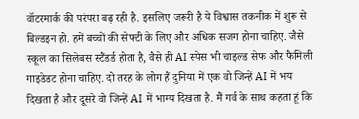वॉटरमार्क की परंपरा बढ़ रही है. इसलिए जरूरी है ये विश्वास तकनीक में शुरू से बिल्डइन हो. हमें बच्चों की सेफ्टी के लिए और अधिक सजग होना चाहिए. जैसे स्कूल का सिलेबस स्टैंडर्ड होता है, वैसे ही AI स्पेस भी चाइल्ड सेफ और फैमिली गाइडेडट होना चाहिए. दो तरह के लोग हैं दुनिया में एक वो जिन्हें AI में भय दिखता है और दूसरे वो जिन्हें AI में भाग्य दिखता है. मैं गर्व के साथ कहता हूं कि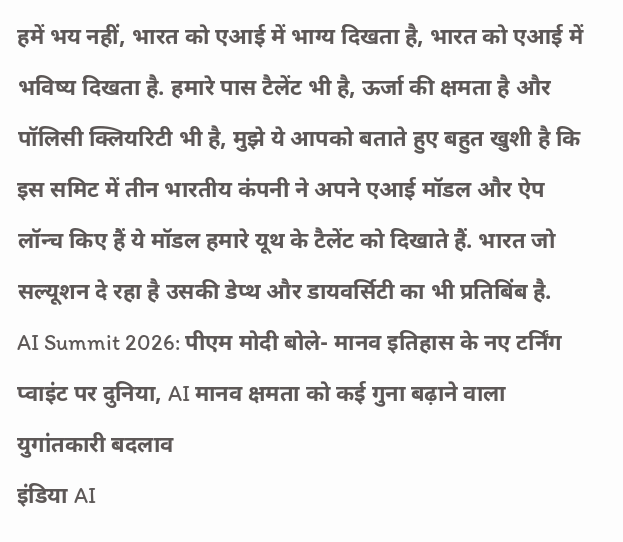हमें भय नहीं, भारत को एआई में भाग्य दिखता है, भारत को एआई में भविष्य दिखता है. हमारे पास टैलेंट भी है, ऊर्जा की क्षमता है और पॉलिसी क्लियरिटी भी है, मुझे ये आपको बताते हुए बहुत खुशी है कि इस समिट में तीन भारतीय कंपनी ने अपने एआई मॉडल और ऐप लॉन्च किए हैं ये मॉडल हमारे यूथ के टैलेंट को दिखाते हैं. भारत जो सल्यूशन दे रहा है उसकी डेप्थ और डायवर्सिटी का भी प्रतिबिंब है.
AI Summit 2026: पीएम मोदी बोले- मानव इतिहास के नए टर्निंग प्वाइंट पर दुनिया, AI मानव क्षमता को कई गुना बढ़ाने वाला युगांतकारी बदलाव
इंडिया AI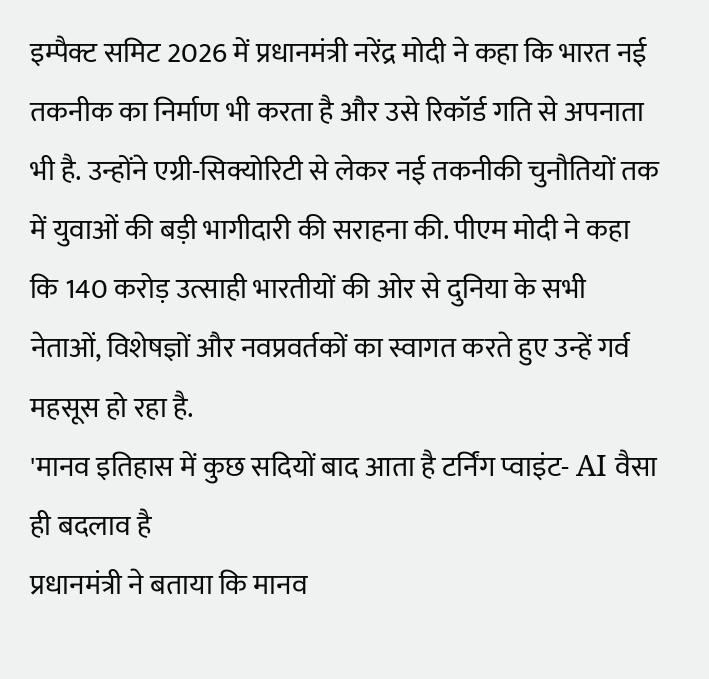इम्पैक्ट समिट 2026 में प्रधानमंत्री नरेंद्र मोदी ने कहा कि भारत नई तकनीक का निर्माण भी करता है और उसे रिकॉर्ड गति से अपनाता भी है. उन्होंने एग्री-सिक्योरिटी से लेकर नई तकनीकी चुनौतियों तक में युवाओं की बड़ी भागीदारी की सराहना की. पीएम मोदी ने कहा कि 140 करोड़ उत्साही भारतीयों की ओर से दुनिया के सभी नेताओं, विशेषज्ञों और नवप्रवर्तकों का स्वागत करते हुए उन्हें गर्व महसूस हो रहा है.
'मानव इतिहास में कुछ सदियों बाद आता है टर्निंग प्वाइंट- AI वैसा ही बदलाव है
प्रधानमंत्री ने बताया कि मानव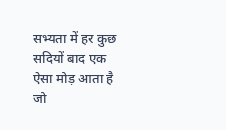सभ्यता में हर कुछ सदियों बाद एक ऐसा मोड़ आता है जो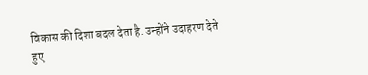विकास की दिशा बदल देता है. उन्होंने उदाहरण देते हुए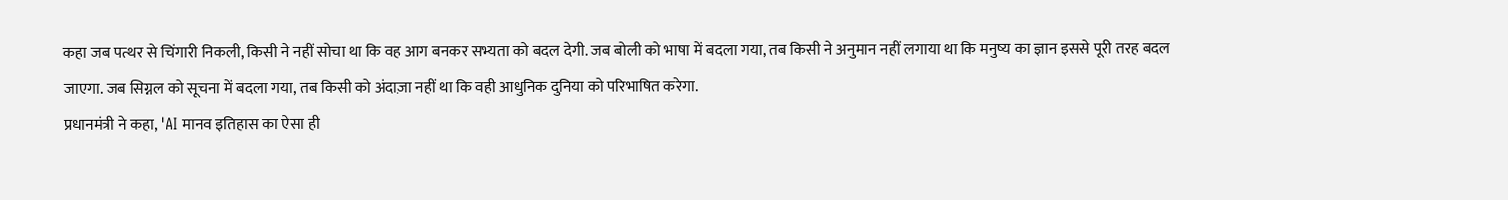कहा जब पत्थर से चिंगारी निकली, किसी ने नहीं सोचा था कि वह आग बनकर सभ्यता को बदल देगी. जब बोली को भाषा में बदला गया, तब किसी ने अनुमान नहीं लगाया था कि मनुष्य का ज्ञान इससे पूरी तरह बदल जाएगा. जब सिग्नल को सूचना में बदला गया, तब किसी को अंदाज़ा नहीं था कि वही आधुनिक दुनिया को परिभाषित करेगा.
प्रधानमंत्री ने कहा, 'AI मानव इतिहास का ऐसा ही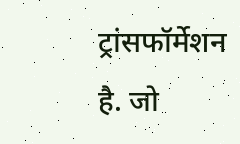ट्रांसफॉर्मेशन है. जो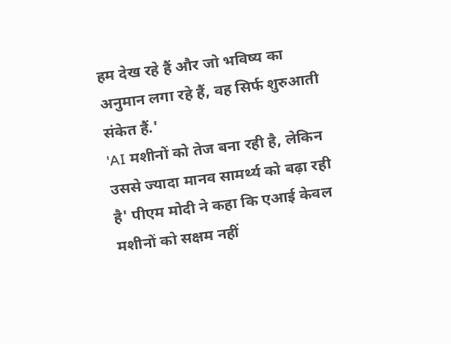हम देख रहे हैं और जो भविष्य का अनुमान लगा रहे हैं, वह सिर्फ शुरुआती संकेत हैं.'
'AI मशीनों को तेज बना रही है, लेकिन उससे ज्यादा मानव सामर्थ्य को बढ़ा रही है' पीएम मोदी ने कहा कि एआई केवल मशीनों को सक्षम नहीं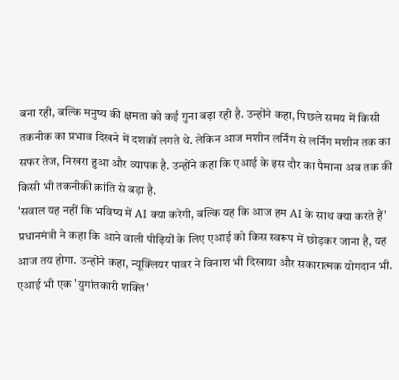बना रही, बल्कि मनुष्य की क्षमता को कई गुना बढ़ा रही है. उन्होंने कहा, पिछले समय में किसी तकनीक का प्रभाव दिखने में दशकों लगते थे. लेकिन आज मशीन लर्निंग से लर्निंग मशीन तक का सफर तेज, निखरा हुआ और व्यापक है. उन्होंने कहा कि एआई के इस दौर का पैमाना अब तक की किसी भी तकनीकी क्रांति से बड़ा है.
'सवाल यह नहीं कि भविष्य में AI क्या करेगी, बल्कि यह कि आज हम AI के साथ क्या करते हैं'
प्रधानमंत्री ने कहा कि आने वाली पीढ़ियों के लिए एआई को किस स्वरूप में छोड़कर जाना है, यह आज तय होगा. उन्होंने कहा, न्यूक्लियर पावर ने विनाश भी दिखाया और सकारात्मक योगदान भी. एआई भी एक 'युगांतकारी शक्ति'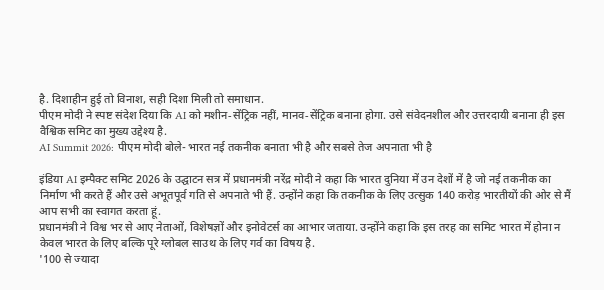है. दिशाहीन हुई तो विनाश, सही दिशा मिली तो समाधान.
पीएम मोदी ने स्पष्ट संदेश दिया कि AI को मशीन‑सेंट्रिक नहीं, मानव‑सेंट्रिक बनाना होगा. उसे संवेदनशील और उत्तरदायी बनाना ही इस वैश्विक समिट का मुख्य उद्देश्य है.
AI Summit 2026: पीएम मोदी बोले- भारत नई तकनीक बनाता भी है और सबसे तेज अपनाता भी है

इंडिया AI इम्पैक्ट समिट 2026 के उद्घाटन सत्र में प्रधानमंत्री नरेंद्र मोदी ने कहा कि भारत दुनिया में उन देशों में है जो नई तकनीक का निर्माण भी करते हैं और उसे अभूतपूर्व गति से अपनाते भी हैं. उन्होंने कहा कि तकनीक के लिए उत्सुक 140 करोड़ भारतीयों की ओर से मैं आप सभी का स्वागत करता हूं.
प्रधानमंत्री ने विश्व भर से आए नेताओं, विशेषज्ञों और इनोवेटर्स का आभार जताया. उन्होंने कहा कि इस तरह का समिट भारत में होना न केवल भारत के लिए बल्कि पूरे ग्लोबल साउथ के लिए गर्व का विषय है.
'100 से ज्यादा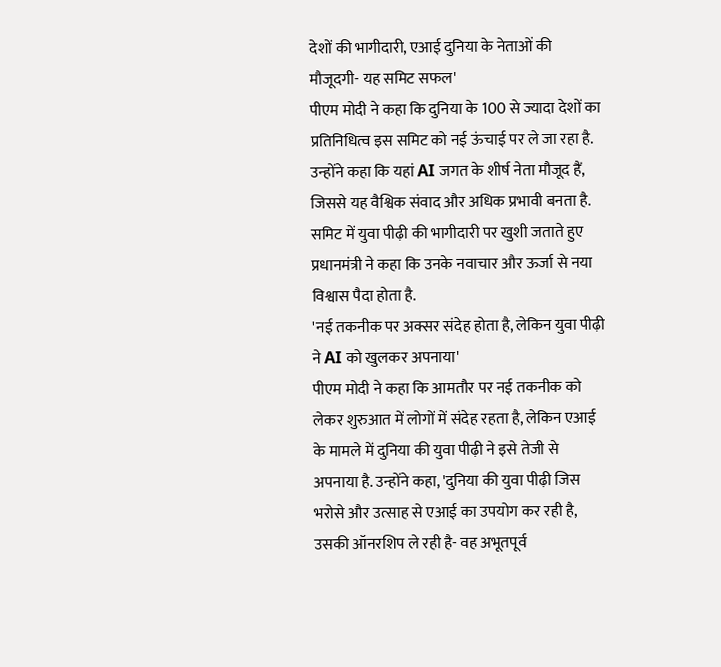देशों की भागीदारी, एआई दुनिया के नेताओं की मौजूदगी- यह समिट सफल'
पीएम मोदी ने कहा कि दुनिया के 100 से ज्यादा देशों का प्रतिनिधित्व इस समिट को नई ऊंचाई पर ले जा रहा है. उन्होंने कहा कि यहां AI जगत के शीर्ष नेता मौजूद हैं, जिससे यह वैश्विक संवाद और अधिक प्रभावी बनता है.
समिट में युवा पीढ़ी की भागीदारी पर खुशी जताते हुए प्रधानमंत्री ने कहा कि उनके नवाचार और ऊर्जा से नया विश्वास पैदा होता है.
'नई तकनीक पर अक्सर संदेह होता है, लेकिन युवा पीढ़ी ने AI को खुलकर अपनाया'
पीएम मोदी ने कहा कि आमतौर पर नई तकनीक को लेकर शुरुआत में लोगों में संदेह रहता है, लेकिन एआई के मामले में दुनिया की युवा पीढ़ी ने इसे तेजी से अपनाया है. उन्होंने कहा, 'दुनिया की युवा पीढ़ी जिस भरोसे और उत्साह से एआई का उपयोग कर रही है, उसकी ऑनरशिप ले रही है- वह अभूतपूर्व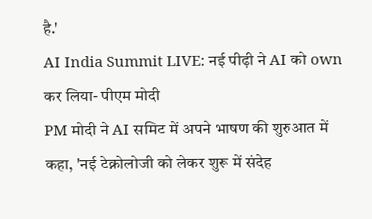है.'
AI India Summit LIVE: नई पीढ़ी ने AI को own कर लिया- पीएम मोदी
PM मोदी ने AI समिट में अपने भाषण की शुरुआत में कहा, 'नई टेक्नोलोजी को लेकर शुरू में संदेह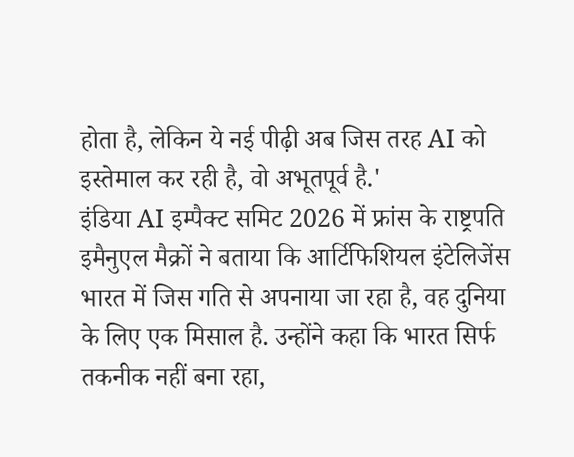होता है, लेकिन ये नई पीढ़ी अब जिस तरह AI को इस्तेमाल कर रही है, वो अभूतपूर्व है.'
इंडिया AI इम्पैक्ट समिट 2026 में फ्रांस के राष्ट्रपति इमैनुएल मैक्रों ने बताया कि आर्टिफिशियल इंटेलिजेंस भारत में जिस गति से अपनाया जा रहा है, वह दुनिया के लिए एक मिसाल है. उन्होंने कहा कि भारत सिर्फ तकनीक नहीं बना रहा,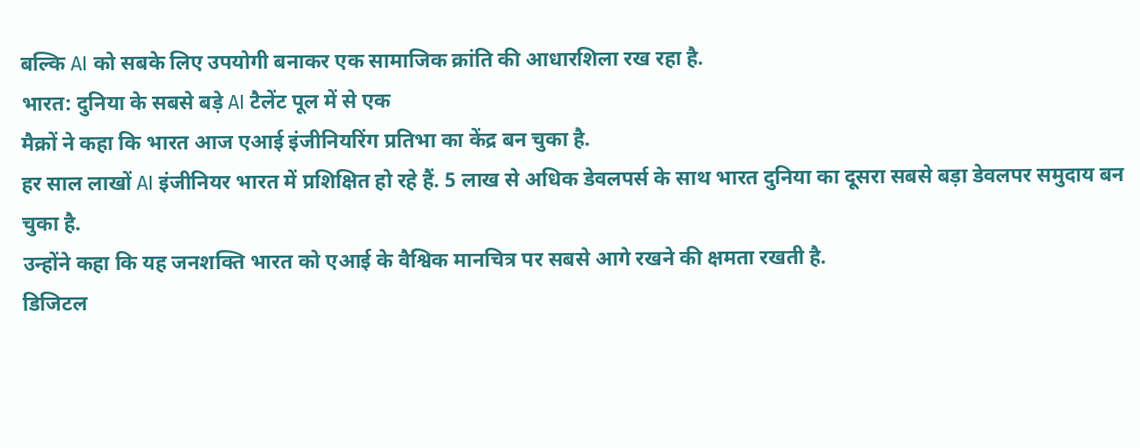बल्कि AI को सबके लिए उपयोगी बनाकर एक सामाजिक क्रांति की आधारशिला रख रहा है.
भारत: दुनिया के सबसे बड़े AI टैलेंट पूल में से एक
मैक्रों ने कहा कि भारत आज एआई इंजीनियरिंग प्रतिभा का केंद्र बन चुका है.
हर साल लाखों AI इंजीनियर भारत में प्रशिक्षित हो रहे हैं. 5 लाख से अधिक डेवलपर्स के साथ भारत दुनिया का दूसरा सबसे बड़ा डेवलपर समुदाय बन चुका है.
उन्होंने कहा कि यह जनशक्ति भारत को एआई के वैश्विक मानचित्र पर सबसे आगे रखने की क्षमता रखती है.
डिजिटल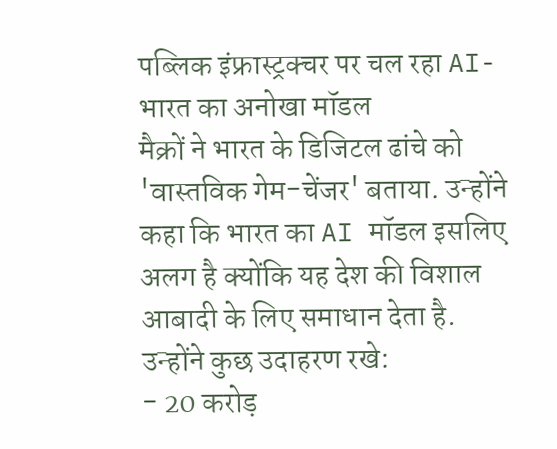पब्लिक इंफ्रास्ट्रक्चर पर चल रहा AI- भारत का अनोखा मॉडल
मैक्रों ने भारत के डिजिटल ढांचे को 'वास्तविक गेम-चेंजर' बताया. उन्होंने कहा कि भारत का AI मॉडल इसलिए अलग है क्योंकि यह देश की विशाल आबादी के लिए समाधान देता है.
उन्होंने कुछ उदाहरण रखे:
- 20 करोड़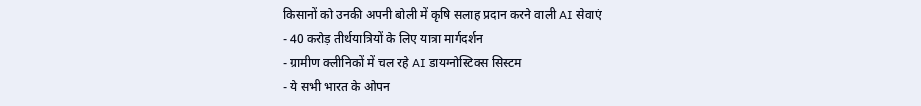किसानों को उनकी अपनी बोली में कृषि सलाह प्रदान करने वाली AI सेवाएं
- 40 करोड़ तीर्थयात्रियों के लिए यात्रा मार्गदर्शन
- ग्रामीण क्लीनिकों में चल रहे AI डायग्नोस्टिक्स सिस्टम
- ये सभी भारत के ओपन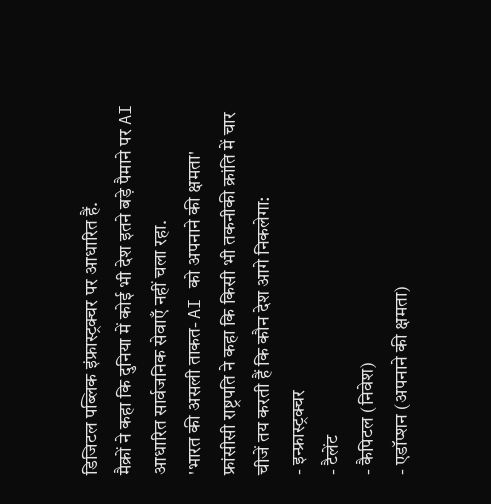डिजिटल पब्लिक इंफ्रास्ट्रक्चर पर आधारित हैं.
मैक्रों ने कहा कि दुनिया में कोई भी देश इतने बड़े पैमाने पर AI आधारित सार्वजनिक सेवाएँ नहीं चला रहा.
'भारत की असली ताकत- AI को अपनाने की क्षमता'
फ्रांसीसी राष्ट्रपति ने कहा कि किसी भी तकनीकी क्रांति में चार चीजें तय करती हैं कि कौन देश आगे निकलेगा:
- इन्फ्रास्ट्रक्चर
- टैलेंट
- कैपिटल (निवेश)
- एडॉप्शन (अपनाने की क्षमता)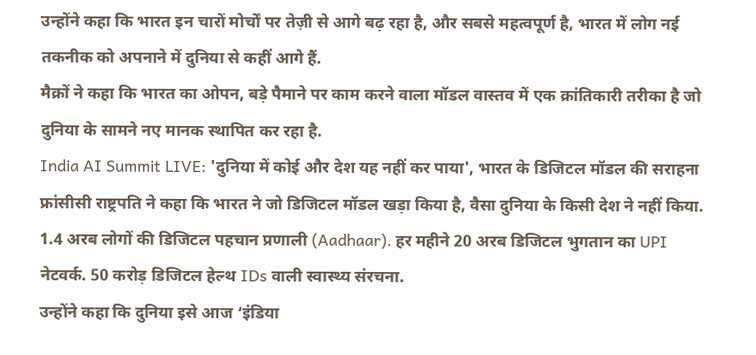उन्होंने कहा कि भारत इन चारों मोर्चों पर तेज़ी से आगे बढ़ रहा है, और सबसे महत्वपूर्ण है, भारत में लोग नई तकनीक को अपनाने में दुनिया से कहीं आगे हैं.
मैक्रों ने कहा कि भारत का ओपन, बड़े पैमाने पर काम करने वाला मॉडल वास्तव में एक क्रांतिकारी तरीका है जो दुनिया के सामने नए मानक स्थापित कर रहा है.
India AI Summit LIVE: 'दुनिया में कोई और देश यह नहीं कर पाया', भारत के डिजिटल मॉडल की सराहना
फ्रांसीसी राष्ट्रपति ने कहा कि भारत ने जो डिजिटल मॉडल खड़ा किया है, वैसा दुनिया के किसी देश ने नहीं किया. 1.4 अरब लोगों की डिजिटल पहचान प्रणाली (Aadhaar). हर महीने 20 अरब डिजिटल भुगतान का UPI नेटवर्क. 50 करोड़ डिजिटल हेल्थ IDs वाली स्वास्थ्य संरचना.
उन्होंने कहा कि दुनिया इसे आज ‘इंडिया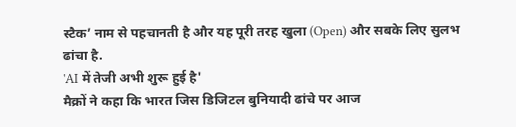स्टैक’ नाम से पहचानती है और यह पूरी तरह खुला (Open) और सबके लिए सुलभ ढांचा है.
'AI में तेजी अभी शुरू हुई है'
मैक्रों ने कहा कि भारत जिस डिजिटल बुनियादी ढांचे पर आज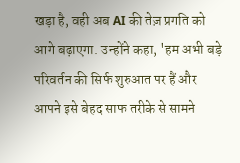खड़ा है, वही अब AI की तेज़ प्रगति को आगे बढ़ाएगा. उन्होंने कहा, 'हम अभी बड़े परिवर्तन की सिर्फ शुरुआत पर हैं और आपने इसे बेहद साफ तरीके से सामने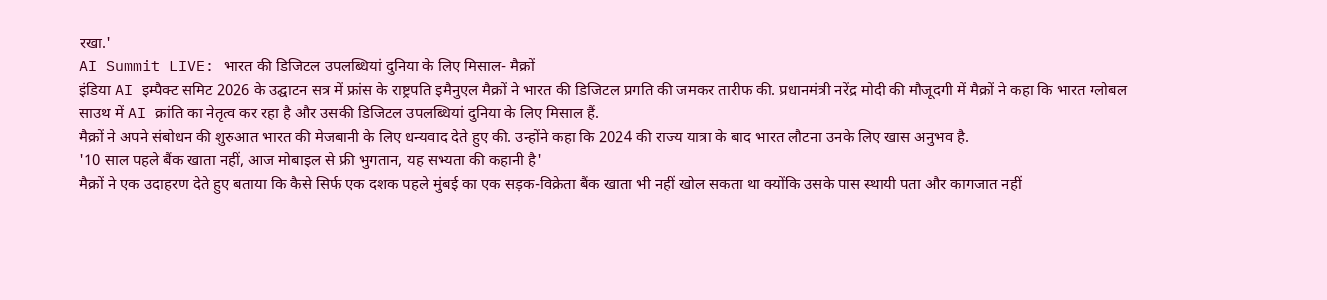रखा.'
AI Summit LIVE: भारत की डिजिटल उपलब्धियां दुनिया के लिए मिसाल- मैक्रों
इंडिया AI इम्पैक्ट समिट 2026 के उद्घाटन सत्र में फ्रांस के राष्ट्रपति इमैनुएल मैक्रों ने भारत की डिजिटल प्रगति की जमकर तारीफ की. प्रधानमंत्री नरेंद्र मोदी की मौजूदगी में मैक्रों ने कहा कि भारत ग्लोबल साउथ में AI क्रांति का नेतृत्व कर रहा है और उसकी डिजिटल उपलब्धियां दुनिया के लिए मिसाल हैं.
मैक्रों ने अपने संबोधन की शुरुआत भारत की मेजबानी के लिए धन्यवाद देते हुए की. उन्होंने कहा कि 2024 की राज्य यात्रा के बाद भारत लौटना उनके लिए खास अनुभव है.
'10 साल पहले बैंक खाता नहीं, आज मोबाइल से फ्री भुगतान, यह सभ्यता की कहानी है'
मैक्रों ने एक उदाहरण देते हुए बताया कि कैसे सिर्फ एक दशक पहले मुंबई का एक सड़क-विक्रेता बैंक खाता भी नहीं खोल सकता था क्योंकि उसके पास स्थायी पता और कागजात नहीं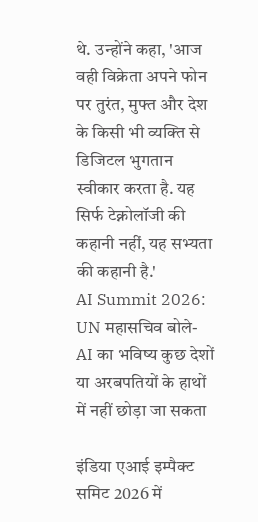थे. उन्होंने कहा, 'आज वही विक्रेता अपने फोन पर तुरंत, मुफ्त और देश के किसी भी व्यक्ति से डिजिटल भुगतान स्वीकार करता है. यह सिर्फ टेक्नोलॉजी की कहानी नहीं, यह सभ्यता की कहानी है.'
AI Summit 2026: UN महासचिव बोले- AI का भविष्य कुछ देशों या अरबपतियों के हाथों में नहीं छोड़ा जा सकता

इंडिया एआई इम्पैक्ट समिट 2026 में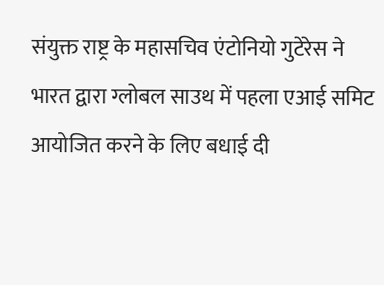संयुक्त राष्ट्र के महासचिव एंटोनियो गुटेरेस ने भारत द्वारा ग्लोबल साउथ में पहला एआई समिट आयोजित करने के लिए बधाई दी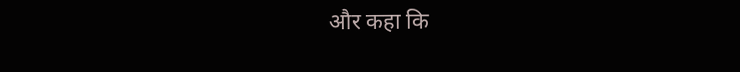और कहा कि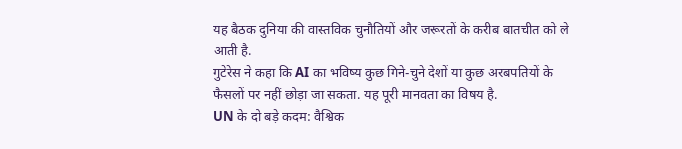यह बैठक दुनिया की वास्तविक चुनौतियों और जरूरतों के करीब बातचीत को ले आती है.
गुटेरेस ने कहा कि AI का भविष्य कुछ गिने-चुने देशों या कुछ अरबपतियों के फैसलों पर नहीं छोड़ा जा सकता. यह पूरी मानवता का विषय है.
UN के दो बड़े कदम: वैश्विक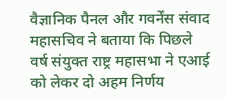वैज्ञानिक पैनल और गवर्नेंस संवाद
महासचिव ने बताया कि पिछले वर्ष संयुक्त राष्ट्र महासभा ने एआई को लेकर दो अहम निर्णय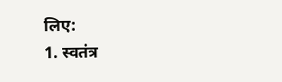लिए:
1. स्वतंत्र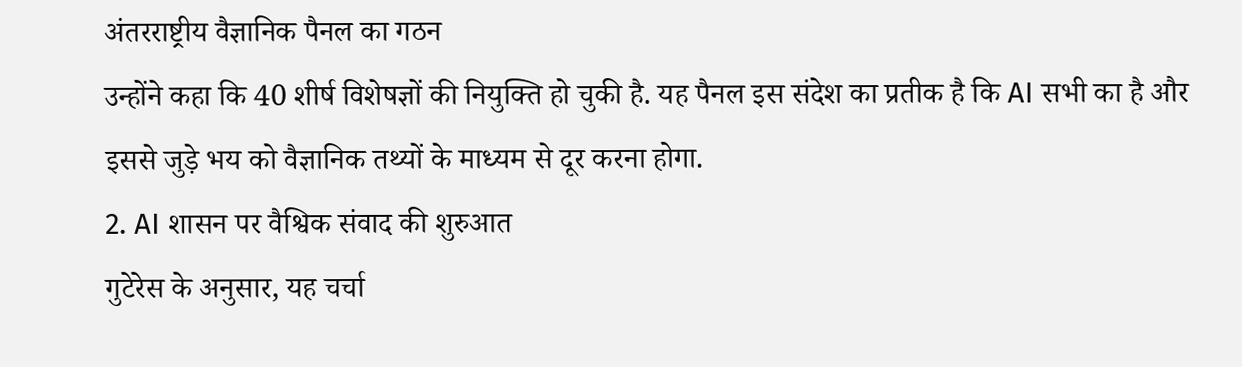अंतरराष्ट्रीय वैज्ञानिक पैनल का गठन
उन्होंने कहा कि 40 शीर्ष विशेषज्ञों की नियुक्ति हो चुकी है. यह पैनल इस संदेश का प्रतीक है कि AI सभी का है और इससे जुड़े भय को वैज्ञानिक तथ्यों के माध्यम से दूर करना होगा.
2. AI शासन पर वैश्विक संवाद की शुरुआत
गुटेरेस के अनुसार, यह चर्चा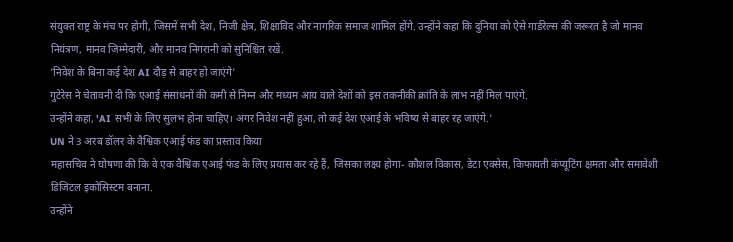संयुक्त राष्ट्र के मंच पर होगी, जिसमें सभी देश, निजी क्षेत्र, शिक्षाविद और नागरिक समाज शामिल होंगे. उन्होंने कहा कि दुनिया को ऐसे गार्डरेल्स की जरूरत है जो मानव नियंत्रण, मानव जिम्मेदारी, और मानव निगरानी को सुनिश्चित रखें.
'निवेश के बिना कई देश AI दौड़ से बाहर हो जाएंगे'
गुटेरेस ने चेतावनी दी कि एआई संसाधनों की कमी से निम्न और मध्यम आय वाले देशों को इस तकनीकी क्रांति के लाभ नहीं मिल पाएंगे.
उन्होंने कहा, 'AI सभी के लिए सुलभ होना चाहिए। अगर निवेश नहीं हुआ, तो कई देश एआई के भविष्य से बाहर रह जाएंगे.'
UN ने 3 अरब डॉलर के वैश्विक एआई फंड का प्रस्ताव किया
महासचिव ने घोषणा की कि वे एक वैश्विक एआई फंड के लिए प्रयास कर रहे हैं, जिसका लक्ष्य होगा- कौशल विकास, डेटा एक्सेस, किफायती कंप्यूटिंग क्षमता और समावेशी डिजिटल इकोसिस्टम बनाना.
उन्होंने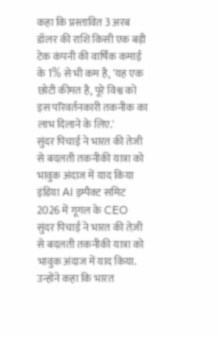कहा कि प्रस्तावित 3 अरब डॉलर की राशि किसी एक बड़ी टेक कंपनी की वार्षिक कमाई के 1% से भी कम है, 'यह एक छोटी कीमत है, पूरे विश्व को इस परिवर्तनकारी तकनीक का लाभ दिलाने के लिए.'
सुंदर पिचाई ने भारत की तेजी से बदलती तकनीकी यात्रा को भावुक अंदाज में याद किया
इंडिया AI इम्पैक्ट समिट 2026 में गूगल के CEO सुंदर पिचाई ने भारत की तेज़ी से बदलती तकनीकी यात्रा को भावुक अंदाज में याद किया. उन्होंने कहा कि भारत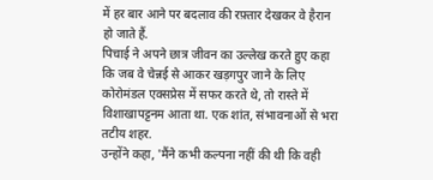में हर बार आने पर बदलाव की रफ़्तार देखकर वे हैरान हो जाते हैं.
पिचाई ने अपने छात्र जीवन का उल्लेख करते हुए कहा कि जब वे चेन्नई से आकर खड़गपुर जाने के लिए कोरोमंडल एक्सप्रेस में सफर करते थे, तो रास्ते में विशाखापट्टनम आता था. एक शांत, संभावनाओं से भरा तटीय शहर.
उन्होंने कहा, 'मैंने कभी कल्पना नहीं की थी कि वही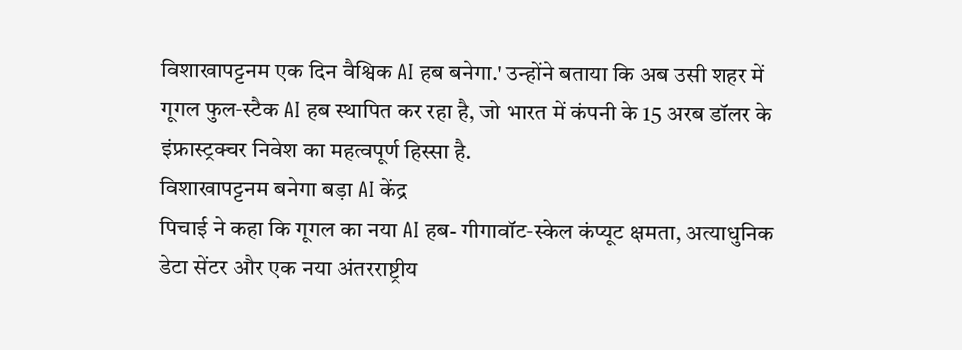विशाखापट्टनम एक दिन वैश्विक AI हब बनेगा.' उन्होंने बताया कि अब उसी शहर में गूगल फुल‑स्टैक AI हब स्थापित कर रहा है, जो भारत में कंपनी के 15 अरब डॉलर के इंफ्रास्ट्रक्चर निवेश का महत्वपूर्ण हिस्सा है.
विशाखापट्टनम बनेगा बड़ा AI केंद्र
पिचाई ने कहा कि गूगल का नया AI हब- गीगावॉट‑स्केल कंप्यूट क्षमता, अत्याधुनिक डेटा सेंटर और एक नया अंतरराष्ट्रीय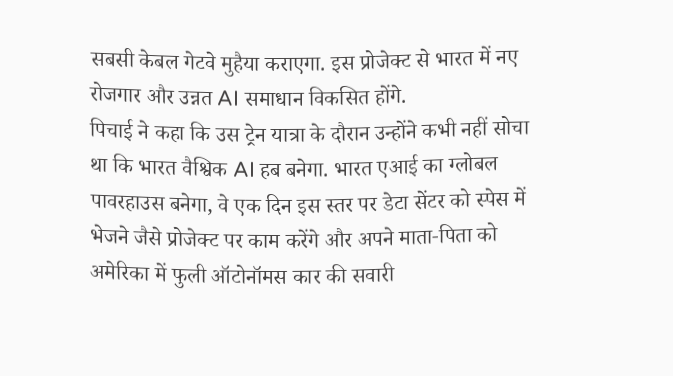सबसी केबल गेटवे मुहैया कराएगा. इस प्रोजेक्ट से भारत में नए रोजगार और उन्नत AI समाधान विकसित होंगे.
पिचाई ने कहा कि उस ट्रेन यात्रा के दौरान उन्होंने कभी नहीं सोचा था कि भारत वैश्विक AI हब बनेगा. भारत एआई का ग्लोबल पावरहाउस बनेगा, वे एक दिन इस स्तर पर डेटा सेंटर को स्पेस में भेजने जैसे प्रोजेक्ट पर काम करेंगे और अपने माता‑पिता को अमेरिका में फुली ऑटोनॉमस कार की सवारी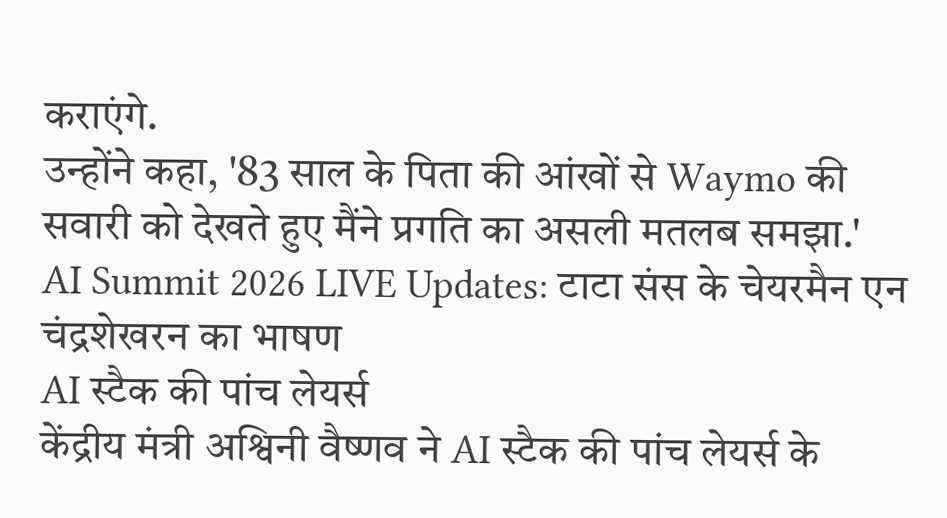कराएंगे.
उन्होंने कहा, '83 साल के पिता की आंखों से Waymo की सवारी को देखते हुए मैंने प्रगति का असली मतलब समझा.'
AI Summit 2026 LIVE Updates: टाटा संस के चेयरमैन एन चंद्रशेखरन का भाषण
AI स्टैक की पांच लेयर्स
केंद्रीय मंत्री अश्विनी वैष्णव ने AI स्टैक की पांच लेयर्स के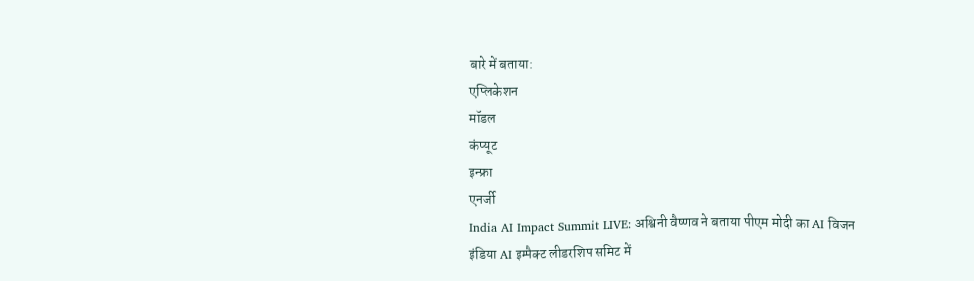बारे में बताया:
एप्लिकेशन
मॉडल
कंप्यूट
इन्फ्रा
एनर्जी
India AI Impact Summit LIVE: अश्विनी वैष्णव ने बताया पीएम मोदी का AI विजन
इंडिया AI इम्पैक्ट लीडरशिप समिट में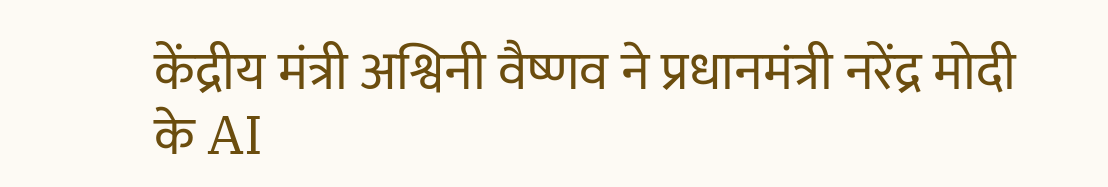केंद्रीय मंत्री अश्विनी वैष्णव ने प्रधानमंत्री नरेंद्र मोदी के AI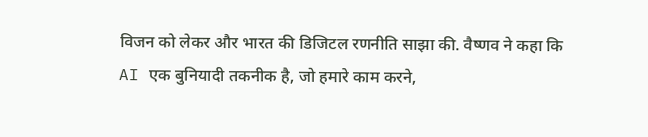विजन को लेकर और भारत की डिजिटल रणनीति साझा की. वैष्णव ने कहा कि AI एक बुनियादी तकनीक है, जो हमारे काम करने,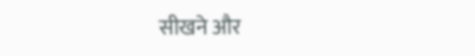सीखने और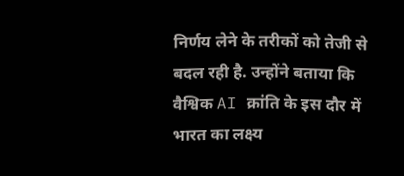निर्णय लेने के तरीकों को तेजी से बदल रही है. उन्होंने बताया कि वैश्विक AI क्रांति के इस दौर में भारत का लक्ष्य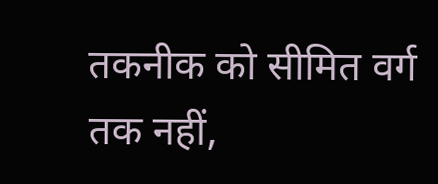तकनीक को सीमित वर्ग तक नहीं,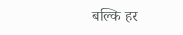बल्कि हर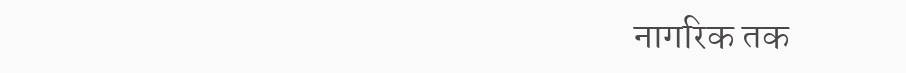नागरिक तक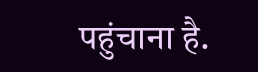पहुंचाना है.